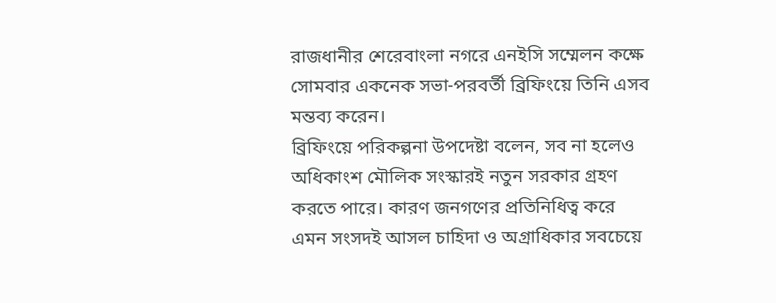রাজধানীর শেরেবাংলা নগরে এনইসি সম্মেলন কক্ষে সোমবার একনেক সভা-পরবর্তী ব্রিফিংয়ে তিনি এসব মন্তব্য করেন।
ব্রিফিংয়ে পরিকল্পনা উপদেষ্টা বলেন, সব না হলেও অধিকাংশ মৌলিক সংস্কারই নতুন সরকার গ্রহণ করতে পারে। কারণ জনগণের প্রতিনিধিত্ব করে এমন সংসদই আসল চাহিদা ও অগ্রাধিকার সবচেয়ে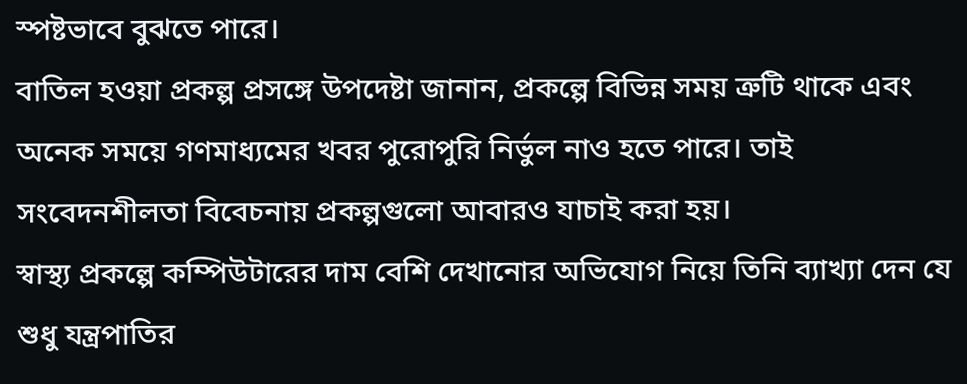স্পষ্টভাবে বুঝতে পারে।
বাতিল হওয়া প্রকল্প প্রসঙ্গে উপদেষ্টা জানান, প্রকল্পে বিভিন্ন সময় ত্রুটি থাকে এবং অনেক সময়ে গণমাধ্যমের খবর পুরোপুরি নির্ভুল নাও হতে পারে। তাই সংবেদনশীলতা বিবেচনায় প্রকল্পগুলো আবারও যাচাই করা হয়।
স্বাস্থ্য প্রকল্পে কম্পিউটারের দাম বেশি দেখানোর অভিযোগ নিয়ে তিনি ব্যাখ্যা দেন যে শুধু যন্ত্রপাতির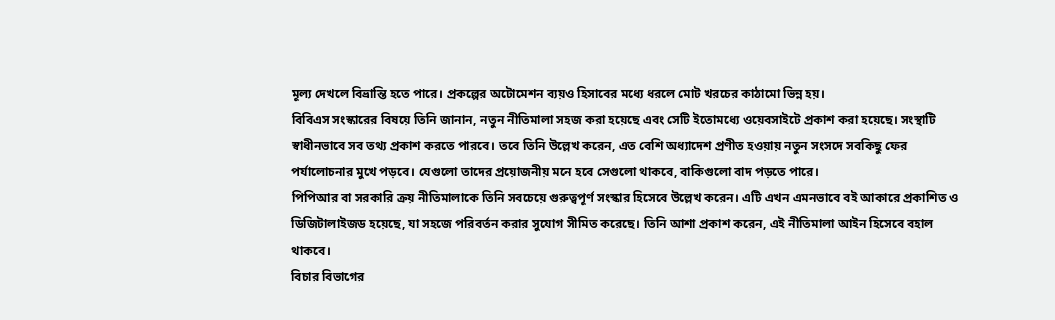মূল্য দেখলে বিভ্রান্তি হতে পারে। প্রকল্পের অটোমেশন ব্যয়ও হিসাবের মধ্যে ধরলে মোট খরচের কাঠামো ভিন্ন হয়।
বিবিএস সংস্কারের বিষয়ে তিনি জানান, নতুন নীতিমালা সহজ করা হয়েছে এবং সেটি ইতোমধ্যে ওয়েবসাইটে প্রকাশ করা হয়েছে। সংস্থাটি স্বাধীনভাবে সব তথ্য প্রকাশ করতে পারবে। তবে তিনি উল্লেখ করেন, এত বেশি অধ্যাদেশ প্রণীত হওয়ায় নতুন সংসদে সবকিছু ফের পর্যালোচনার মুখে পড়বে। যেগুলো তাদের প্রয়োজনীয় মনে হবে সেগুলো থাকবে, বাকিগুলো বাদ পড়তে পারে।
পিপিআর বা সরকারি ক্রয় নীতিমালাকে তিনি সবচেয়ে গুরুত্বপূর্ণ সংস্কার হিসেবে উল্লেখ করেন। এটি এখন এমনভাবে বই আকারে প্রকাশিত ও ডিজিটালাইজড হয়েছে, যা সহজে পরিবর্তন করার সুযোগ সীমিত করেছে। তিনি আশা প্রকাশ করেন, এই নীতিমালা আইন হিসেবে বহাল থাকবে।
বিচার বিভাগের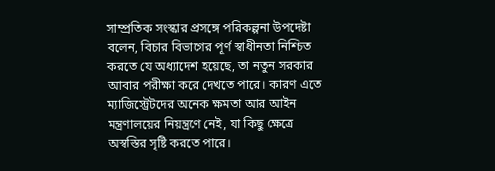সাম্প্রতিক সংস্কার প্রসঙ্গে পরিকল্পনা উপদেষ্টা বলেন, বিচার বিভাগের পূর্ণ স্বাধীনতা নিশ্চিত করতে যে অধ্যাদেশ হয়েছে, তা নতুন সরকার আবার পরীক্ষা করে দেখতে পারে। কারণ এতে ম্যাজিস্ট্রেটদের অনেক ক্ষমতা আর আইন মন্ত্রণালয়ের নিয়ন্ত্রণে নেই, যা কিছু ক্ষেত্রে অস্বস্তির সৃষ্টি করতে পারে।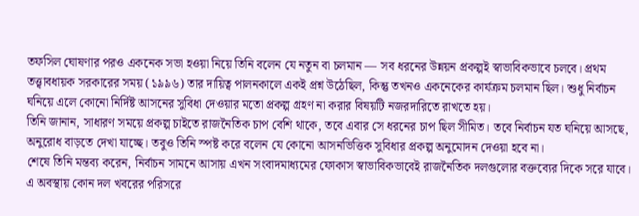তফসিল ঘোষণার পরও একনেক সভা হওয়া নিয়ে তিনি বলেন যে নতুন বা চলমান — সব ধরনের উন্নয়ন প্রকল্পই স্বাভাবিকভাবে চলবে। প্রথম তত্ত্বাবধায়ক সরকারের সময় (১৯৯৬) তার দায়িত্ব পালনকালে একই প্রশ্ন উঠেছিল, কিন্তু তখনও একনেকের কার্যক্রম চলমান ছিল। শুধু নির্বাচন ঘনিয়ে এলে কোনো নির্দিষ্ট আসনের সুবিধা দেওয়ার মতো প্রকল্প গ্রহণ না করার বিষয়টি নজরদারিতে রাখতে হয়।
তিনি জানান, সাধারণ সময়ে প্রকল্প চাইতে রাজনৈতিক চাপ বেশি থাকে, তবে এবার সে ধরনের চাপ ছিল সীমিত। তবে নির্বাচন যত ঘনিয়ে আসছে, অনুরোধ বাড়তে দেখা যাচ্ছে। তবুও তিনি স্পষ্ট করে বলেন যে কোনো আসনভিত্তিক সুবিধার প্রকল্প অনুমোদন দেওয়া হবে না।
শেষে তিনি মন্তব্য করেন, নির্বাচন সামনে আসায় এখন সংবাদমাধ্যমের ফোকাস স্বাভাবিকভাবেই রাজনৈতিক দলগুলোর বক্তব্যের দিকে সরে যাবে। এ অবস্থায় কোন দল খবরের পরিসরে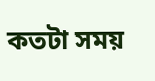কতটা সময়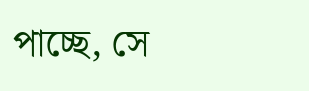পাচ্ছে, সে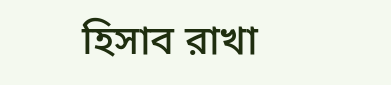হিসাব রাখা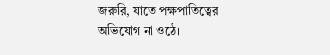জরুরি, যাতে পক্ষপাতিত্বের অভিযোগ না ওঠে।